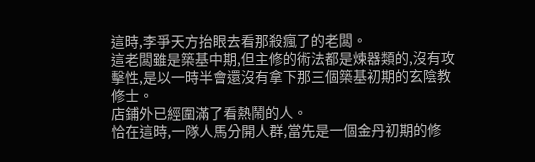這時,李爭天方抬眼去看那殺瘋了的老闆。
這老闆雖是築基中期,但主修的術法都是煉器類的,沒有攻擊性,是以一時半會還沒有拿下那三個築基初期的玄陰教修士。
店鋪外已經圍滿了看熱鬧的人。
恰在這時,一隊人馬分開人群,當先是一個金丹初期的修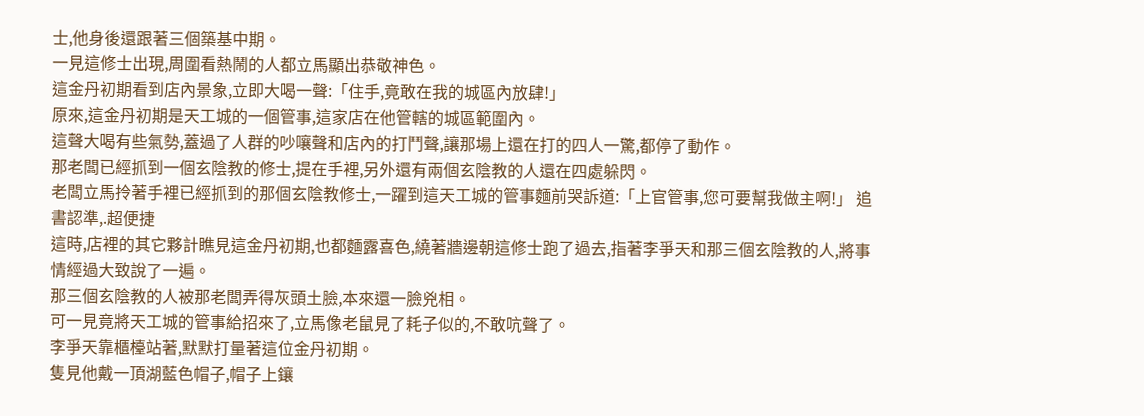士,他身後還跟著三個築基中期。
一見這修士出現,周圍看熱鬧的人都立馬顯出恭敬神色。
這金丹初期看到店內景象,立即大喝一聲:「住手,竟敢在我的城區內放肆!」
原來,這金丹初期是天工城的一個管事,這家店在他管轄的城區範圍內。
這聲大喝有些氣勢,蓋過了人群的吵嚷聲和店內的打鬥聲,讓那場上還在打的四人一驚,都停了動作。
那老闆已經抓到一個玄陰教的修士,提在手裡,另外還有兩個玄陰教的人還在四處躲閃。
老闆立馬拎著手裡已經抓到的那個玄陰教修士,一躍到這天工城的管事麵前哭訴道:「上官管事,您可要幫我做主啊!」 追書認準,.超便捷
這時,店裡的其它夥計瞧見這金丹初期,也都麵露喜色,繞著牆邊朝這修士跑了過去,指著李爭天和那三個玄陰教的人,將事情經過大致說了一遍。
那三個玄陰教的人被那老闆弄得灰頭土臉,本來還一臉兇相。
可一見竟將天工城的管事給招來了,立馬像老鼠見了耗子似的,不敢吭聲了。
李爭天靠櫃檯站著,默默打量著這位金丹初期。
隻見他戴一頂湖藍色帽子,帽子上鑲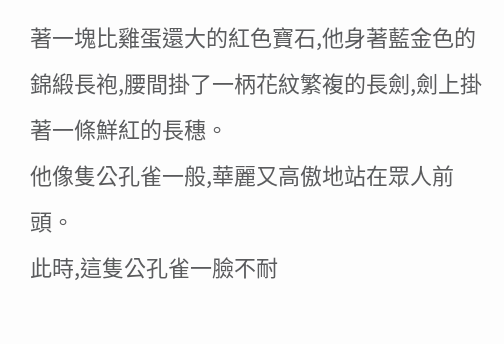著一塊比雞蛋還大的紅色寶石,他身著藍金色的錦緞長袍,腰間掛了一柄花紋繁複的長劍,劍上掛著一條鮮紅的長穗。
他像隻公孔雀一般,華麗又高傲地站在眾人前頭。
此時,這隻公孔雀一臉不耐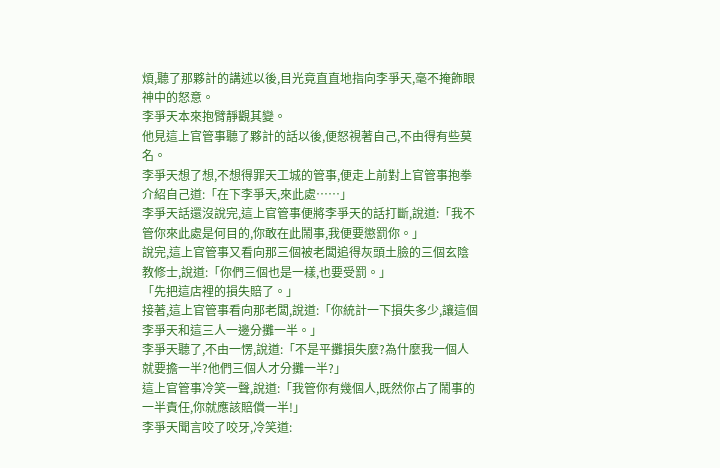煩,聽了那夥計的講述以後,目光竟直直地指向李爭天,毫不掩飾眼神中的怒意。
李爭天本來抱臂靜觀其變。
他見這上官管事聽了夥計的話以後,便怒視著自己,不由得有些莫名。
李爭天想了想,不想得罪天工城的管事,便走上前對上官管事抱拳介紹自己道:「在下李爭天,來此處……」
李爭天話還沒說完,這上官管事便將李爭天的話打斷,說道:「我不管你來此處是何目的,你敢在此鬧事,我便要懲罰你。」
說完,這上官管事又看向那三個被老闆追得灰頭土臉的三個玄陰教修士,說道:「你們三個也是一樣,也要受罰。」
「先把這店裡的損失賠了。」
接著,這上官管事看向那老闆,說道:「你統計一下損失多少,讓這個李爭天和這三人一邊分攤一半。」
李爭天聽了,不由一愣,說道:「不是平攤損失麼?為什麼我一個人就要擔一半?他們三個人才分攤一半?」
這上官管事冷笑一聲,說道:「我管你有幾個人,既然你占了鬧事的一半責任,你就應該賠償一半!」
李爭天聞言咬了咬牙,冷笑道: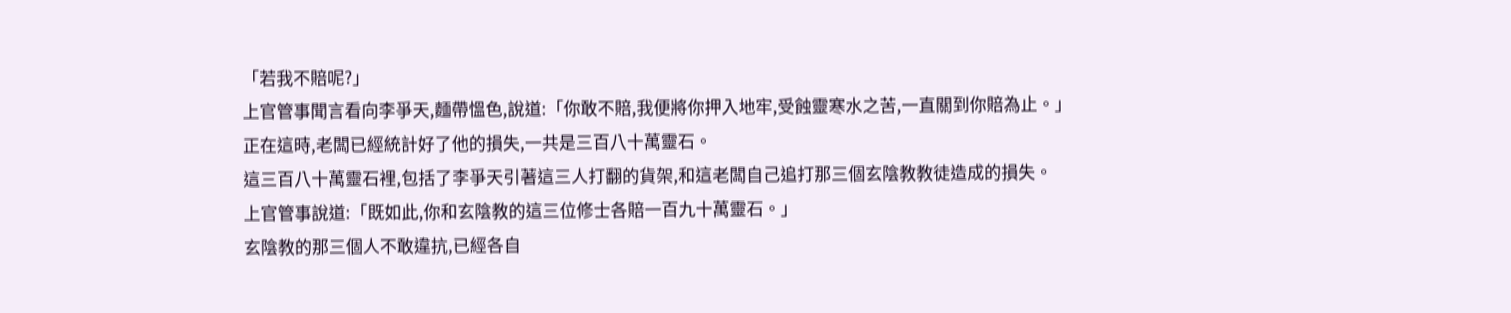「若我不賠呢?」
上官管事聞言看向李爭天,麵帶慍色,說道:「你敢不賠,我便將你押入地牢,受蝕靈寒水之苦,一直關到你賠為止。」
正在這時,老闆已經統計好了他的損失,一共是三百八十萬靈石。
這三百八十萬靈石裡,包括了李爭天引著這三人打翻的貨架,和這老闆自己追打那三個玄陰教教徒造成的損失。
上官管事說道:「既如此,你和玄陰教的這三位修士各賠一百九十萬靈石。」
玄陰教的那三個人不敢違抗,已經各自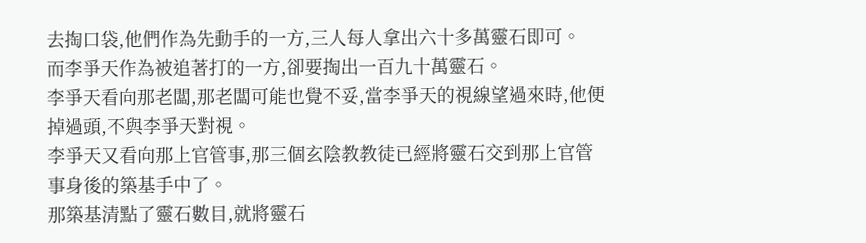去掏口袋,他們作為先動手的一方,三人每人拿出六十多萬靈石即可。
而李爭天作為被追著打的一方,卻要掏出一百九十萬靈石。
李爭天看向那老闆,那老闆可能也覺不妥,當李爭天的視線望過來時,他便掉過頭,不與李爭天對視。
李爭天又看向那上官管事,那三個玄陰教教徒已經將靈石交到那上官管事身後的築基手中了。
那築基清點了靈石數目,就將靈石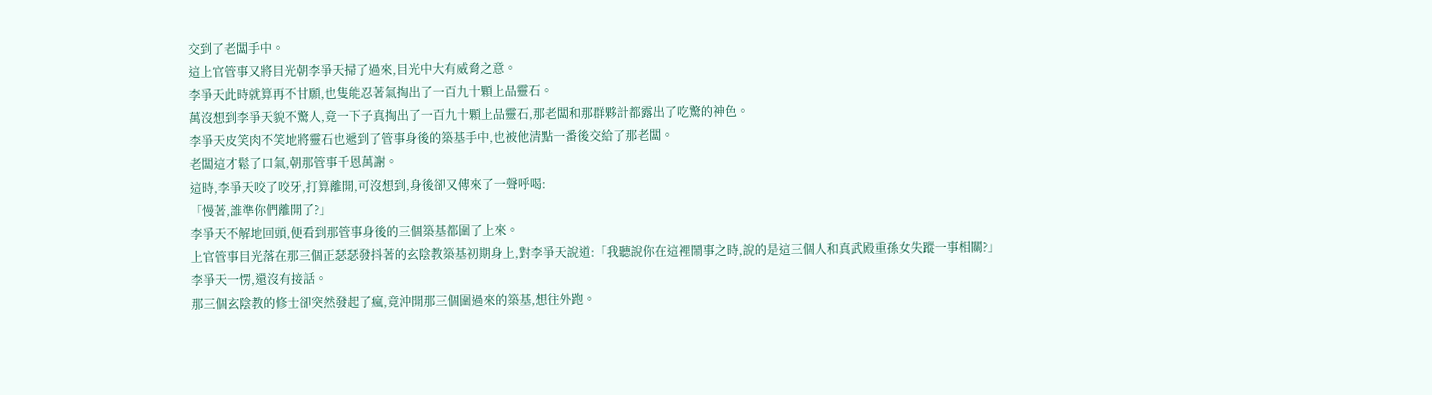交到了老闆手中。
這上官管事又將目光朝李爭天掃了過來,目光中大有威脅之意。
李爭天此時就算再不甘願,也隻能忍著氣掏出了一百九十顆上品靈石。
萬沒想到李爭天貌不驚人,竟一下子真掏出了一百九十顆上品靈石,那老闆和那群夥計都露出了吃驚的神色。
李爭天皮笑肉不笑地將靈石也遞到了管事身後的築基手中,也被他清點一番後交給了那老闆。
老闆這才鬆了口氣,朝那管事千恩萬謝。
這時,李爭天咬了咬牙,打算離開,可沒想到,身後卻又傳來了一聲呼喝:
「慢著,誰準你們離開了?」
李爭天不解地回頭,便看到那管事身後的三個築基都圍了上來。
上官管事目光落在那三個正瑟瑟發抖著的玄陰教築基初期身上,對李爭天說道:「我聽說你在這裡鬧事之時,說的是這三個人和真武殿重孫女失蹤一事相關?」
李爭天一愣,還沒有接話。
那三個玄陰教的修士卻突然發起了瘋,竟沖開那三個圍過來的築基,想往外跑。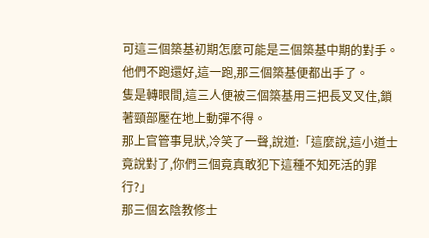可這三個築基初期怎麼可能是三個築基中期的對手。
他們不跑還好,這一跑,那三個築基便都出手了。
隻是轉眼間,這三人便被三個築基用三把長叉叉住,鎖著頸部壓在地上動彈不得。
那上官管事見狀,冷笑了一聲,說道:「這麼說,這小道士竟說對了,你們三個竟真敢犯下這種不知死活的罪行?」
那三個玄陰教修士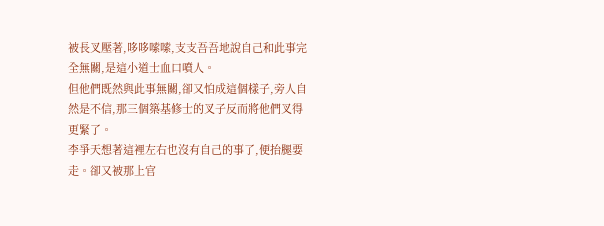被長叉壓著,哆哆嗦嗦,支支吾吾地說自己和此事完全無關,是這小道士血口噴人。
但他們既然與此事無關,卻又怕成這個樣子,旁人自然是不信,那三個築基修士的叉子反而將他們叉得更緊了。
李爭天想著這裡左右也沒有自己的事了,便抬腿要走。卻又被那上官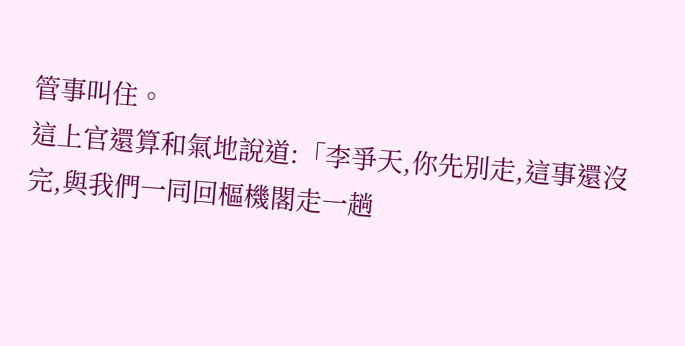管事叫住。
這上官還算和氣地說道:「李爭天,你先別走,這事還沒完,與我們一同回樞機閣走一趟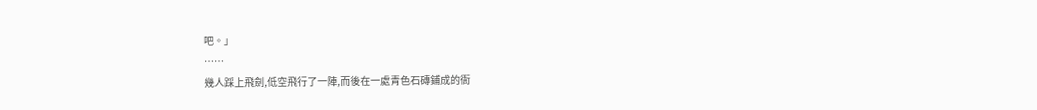吧。」
……
幾人踩上飛劍,低空飛行了一陣,而後在一處青色石磚鋪成的衙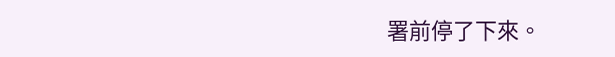署前停了下來。